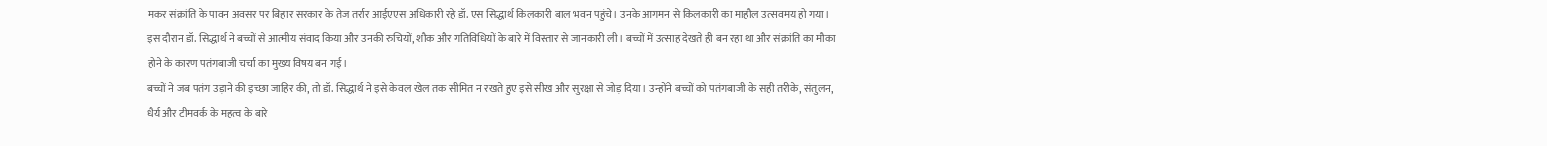मकर संक्रांति के पावन अवसर पर बिहार सरकार के तेज तर्रार आईएएस अधिकारी रहे डॉ. एस सिद्धार्थ किलकारी बाल भवन पहुंचे। उनके आगमन से किलकारी का माहौल उत्सवमय हो गया। इस दौरान डॉ. सिद्धार्थ ने बच्चों से आत्मीय संवाद किया और उनकी रुचियों, शौक और गतिविधियों के बारे में विस्तार से जानकारी ली। बच्चों में उत्साह देखते ही बन रहा था और संक्रांति का मौका होने के कारण पतंगबाजी चर्चा का मुख्य विषय बन गई।
बच्चों ने जब पतंग उड़ाने की इच्छा जाहिर की, तो डॉ. सिद्धार्थ ने इसे केवल खेल तक सीमित न रखते हुए इसे सीख और सुरक्षा से जोड़ दिया। उन्होंने बच्चों को पतंगबाजी के सही तरीके, संतुलन, धैर्य और टीमवर्क के महत्व के बारे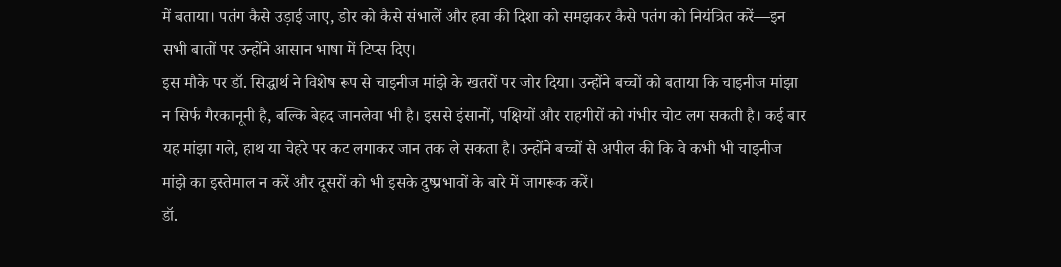में बताया। पतंग कैसे उड़ाई जाए, डोर को कैसे संभालें और हवा की दिशा को समझकर कैसे पतंग को नियंत्रित करें—इन सभी बातों पर उन्होंने आसान भाषा में टिप्स दिए।
इस मौके पर डॉ. सिद्धार्थ ने विशेष रूप से चाइनीज मांझे के खतरों पर जोर दिया। उन्होंने बच्चों को बताया कि चाइनीज मांझा न सिर्फ गैरकानूनी है, बल्कि बेहद जानलेवा भी है। इससे इंसानों, पक्षियों और राहगीरों को गंभीर चोट लग सकती है। कई बार यह मांझा गले, हाथ या चेहरे पर कट लगाकर जान तक ले सकता है। उन्होंने बच्चों से अपील की कि वे कभी भी चाइनीज मांझे का इस्तेमाल न करें और दूसरों को भी इसके दुष्प्रभावों के बारे में जागरूक करें।
डॉ.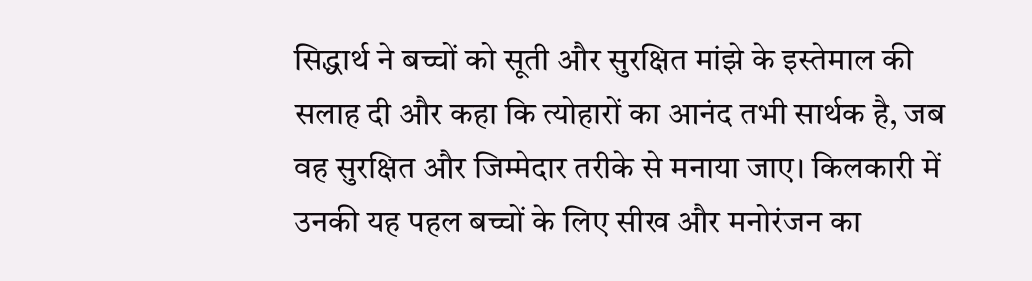सिद्धार्थ ने बच्चों को सूती और सुरक्षित मांझे के इस्तेमाल की सलाह दी और कहा कि त्योहारों का आनंद तभी सार्थक है, जब वह सुरक्षित और जिम्मेदार तरीके से मनाया जाए। किलकारी में उनकी यह पहल बच्चों के लिए सीख और मनोरंजन का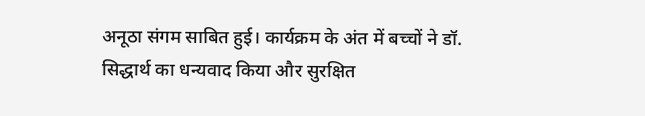अनूठा संगम साबित हुई। कार्यक्रम के अंत में बच्चों ने डॉ. सिद्धार्थ का धन्यवाद किया और सुरक्षित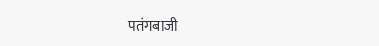पतंगबाजी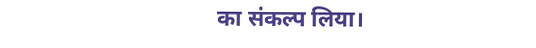का संकल्प लिया।